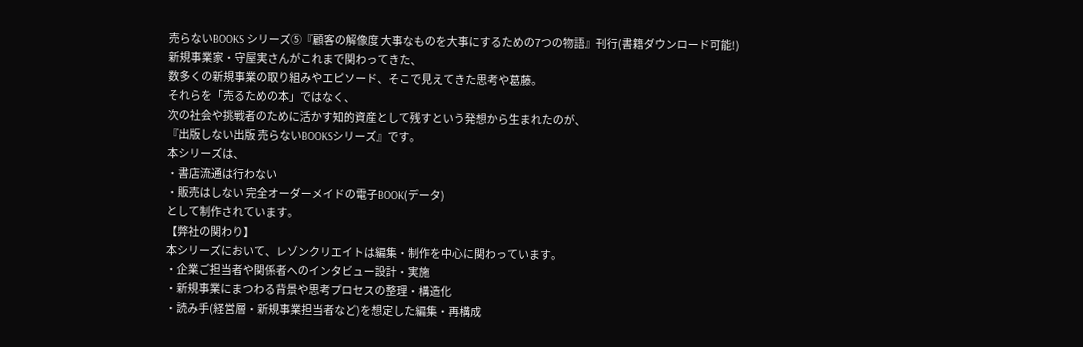売らないBOOKS シリーズ⑤『顧客の解像度 大事なものを大事にするための7つの物語』刊行(書籍ダウンロード可能!)
新規事業家・守屋実さんがこれまで関わってきた、
数多くの新規事業の取り組みやエピソード、そこで見えてきた思考や葛藤。
それらを「売るための本」ではなく、
次の社会や挑戦者のために活かす知的資産として残すという発想から生まれたのが、
『出版しない出版 売らないBOOKSシリーズ』です。
本シリーズは、
・書店流通は行わない
・販売はしない 完全オーダーメイドの電子BOOK(データ)
として制作されています。
【弊社の関わり】
本シリーズにおいて、レゾンクリエイトは編集・制作を中心に関わっています。
・企業ご担当者や関係者へのインタビュー設計・実施
・新規事業にまつわる背景や思考プロセスの整理・構造化
・読み手(経営層・新規事業担当者など)を想定した編集・再構成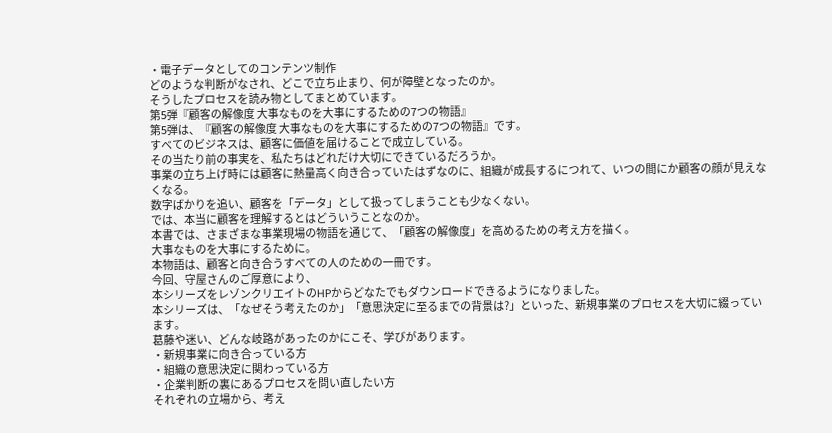・電子データとしてのコンテンツ制作
どのような判断がなされ、どこで立ち止まり、何が障壁となったのか。
そうしたプロセスを読み物としてまとめています。
第5弾『顧客の解像度 大事なものを大事にするための7つの物語』
第5弾は、『顧客の解像度 大事なものを大事にするための7つの物語』です。
すべてのビジネスは、顧客に価値を届けることで成立している。
その当たり前の事実を、私たちはどれだけ大切にできているだろうか。
事業の立ち上げ時には顧客に熱量高く向き合っていたはずなのに、組織が成長するにつれて、いつの間にか顧客の顔が見えなくなる。
数字ばかりを追い、顧客を「データ」として扱ってしまうことも少なくない。
では、本当に顧客を理解するとはどういうことなのか。
本書では、さまざまな事業現場の物語を通じて、「顧客の解像度」を高めるための考え方を描く。
大事なものを大事にするために。
本物語は、顧客と向き合うすべての人のための一冊です。
今回、守屋さんのご厚意により、
本シリーズをレゾンクリエイトのHPからどなたでもダウンロードできるようになりました。
本シリーズは、「なぜそう考えたのか」「意思決定に至るまでの背景は?」といった、新規事業のプロセスを大切に綴っています。
葛藤や迷い、どんな岐路があったのかにこそ、学びがあります。
・新規事業に向き合っている方
・組織の意思決定に関わっている方
・企業判断の裏にあるプロセスを問い直したい方
それぞれの立場から、考え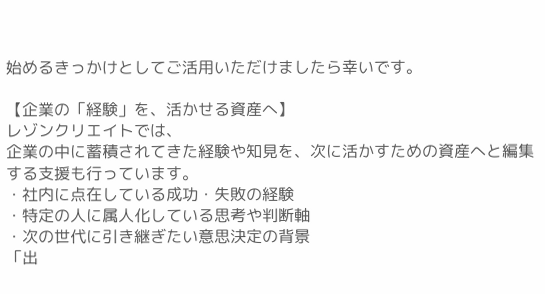始めるきっかけとしてご活用いただけましたら幸いです。

【企業の「経験」を、活かせる資産へ】
レゾンクリエイトでは、
企業の中に蓄積されてきた経験や知見を、次に活かすための資産へと編集する支援も行っています。
・社内に点在している成功・失敗の経験
・特定の人に属人化している思考や判断軸
・次の世代に引き継ぎたい意思決定の背景
「出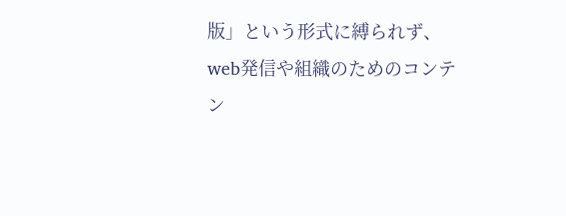版」という形式に縛られず、
web発信や組織のためのコンテン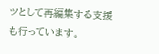ツとして再編集する支援も行っています。